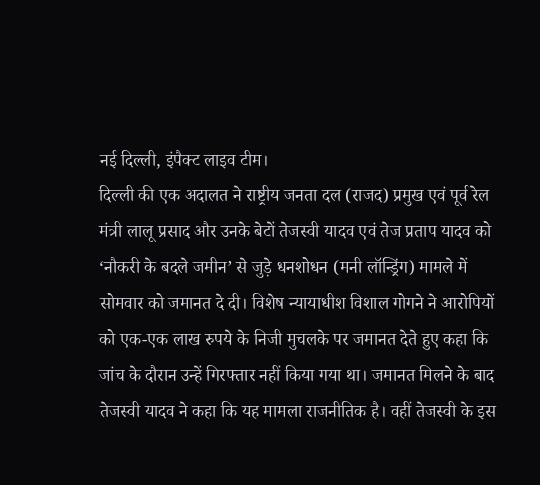नई दिल्ली, इंपैक्ट लाइव टीम।
दिल्ली की एक अदालत ने राष्ट्रीय जनता दल (राजद) प्रमुख एवं पूर्व रेल मंत्री लालू प्रसाद और उनके बेटों तेजस्वी यादव एवं तेज प्रताप यादव को ‘नौकरी के बदले जमीन’ से जुड़े धनशोधन (मनी लॉन्ड्रिंग) मामले में सोमवार को जमानत दे दी। विशेष न्यायाधीश विशाल गोगने ने आरोपियों को एक-एक लाख रुपये के निजी मुचलके पर जमानत देते हुए कहा कि जांच के दौरान उन्हें गिरफ्तार नहीं किया गया था। जमानत मिलने के बाद तेजस्वी यादव ने कहा कि यह मामला राजनीतिक है। वहीं तेजस्वी के इस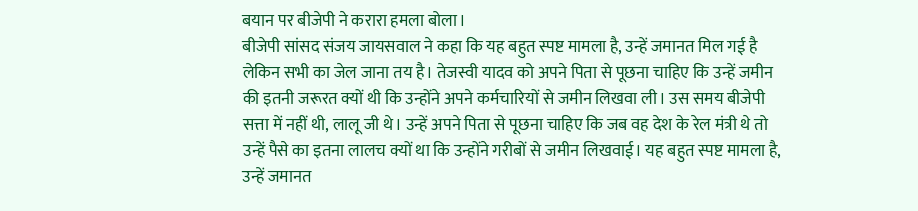बयान पर बीजेपी ने करारा हमला बोला।
बीजेपी सांसद संजय जायसवाल ने कहा कि यह बहुत स्पष्ट मामला है, उन्हें जमानत मिल गई है लेकिन सभी का जेल जाना तय है। तेजस्वी यादव को अपने पिता से पूछना चाहिए कि उन्हें जमीन की इतनी जरूरत क्यों थी कि उन्होंने अपने कर्मचारियों से जमीन लिखवा ली। उस समय बीजेपी सत्ता में नहीं थी, लालू जी थे। उन्हें अपने पिता से पूछना चाहिए कि जब वह देश के रेल मंत्री थे तो उन्हें पैसे का इतना लालच क्यों था कि उन्होंने गरीबों से जमीन लिखवाई। यह बहुत स्पष्ट मामला है, उन्हें जमानत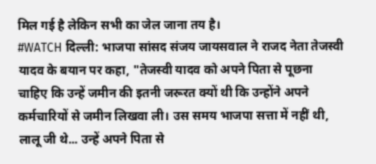मिल गई है लेकिन सभी का जेल जाना तय है।
#WATCH दिल्ली: भाजपा सांसद संजय जायसवाल ने राजद नेता तेजस्वी यादव के बयान पर कहा, "तेजस्वी यादव को अपने पिता से पूछना चाहिए कि उन्हें जमीन की इतनी जरूरत क्यों थी कि उन्होंने अपने कर्मचारियों से जमीन लिखवा ली। उस समय भाजपा सत्ता में नहीं थी, लालू जी थे... उन्हें अपने पिता से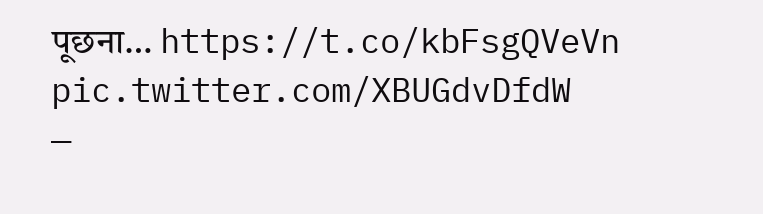पूछना… https://t.co/kbFsgQVeVn pic.twitter.com/XBUGdvDfdW
—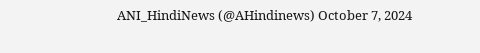ANI_HindiNews (@AHindinews) October 7, 2024